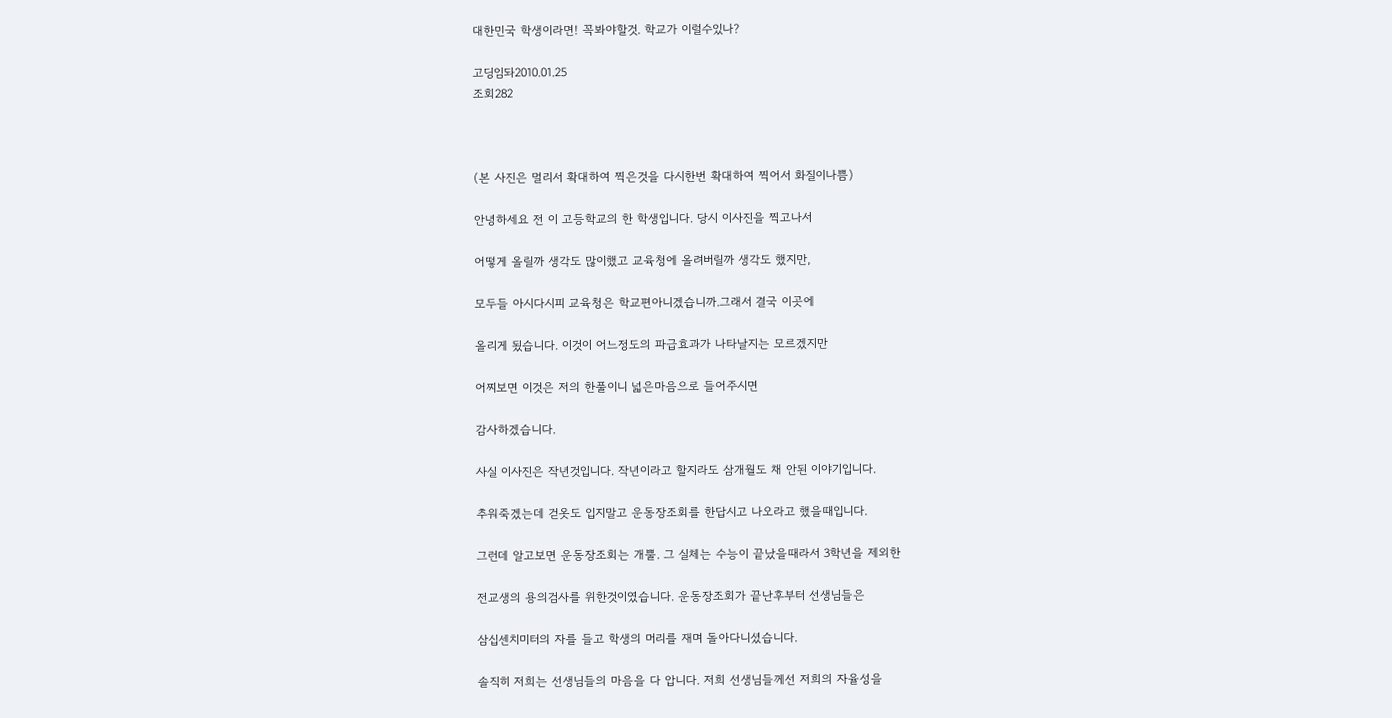대한민국 학생이라면! 꼭봐야할것. 학교가 이럴수있나?

고딩임돠2010.01.25
조회282



(본 사진은 멀리서 확대하여 찍은것을 다시한번 확대하여 찍어서 화질이나쁨)

안녕하세요 전 이 고등학교의 한 학생입니다. 당시 이사진을 찍고나서

어떻게 올릴까 생각도 많이했고 교육청에 올려버릴까 생각도 했지만,

모두들 아시다시피 교육청은 학교편아니겠습니까.그래서 결국 이곳에

올리게 됬습니다. 이것이 어느정도의 파급효과가 나타날지는 모르겠지만

어찌보면 이것은 저의 한풀이니 넓은마음으로 들어주시면

감사하겠습니다.

사실 이사진은 작년것입니다. 작년이라고 할지라도 삼개월도 채 안된 이야기입니다.

추워죽겠는데 걷옷도 입지말고 운동장조회를 한답시고 나오라고 했을때입니다.

그런데 알고보면 운동장조회는 개뿔. 그 실체는 수능이 끝났을때라서 3학년을 제외한

전교생의 용의검사를 위한것이였습니다. 운동장조회가 끝난후부터 선생님들은

삼십센치미터의 자를 들고 학생의 머리를 재며 돌아다니셨습니다.

솔직히 저희는 선생님들의 마음을 다 압니다. 저희 선생님들께선 저희의 자율성을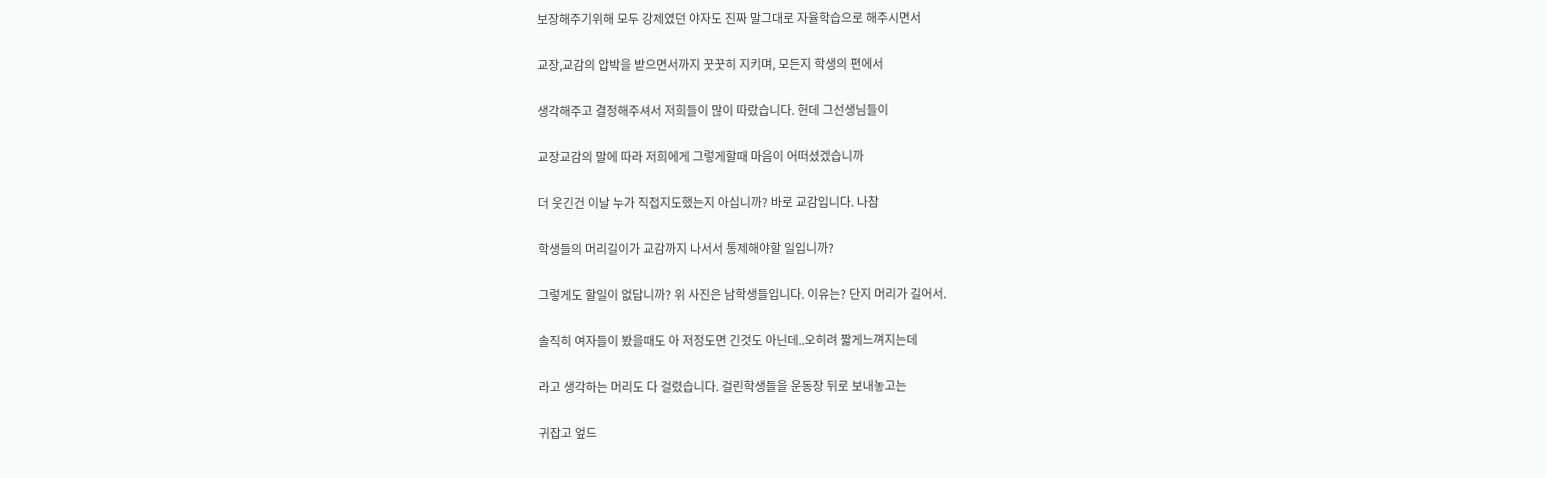보장해주기위해 모두 강제였던 야자도 진짜 말그대로 자율학습으로 해주시면서

교장,교감의 압박을 받으면서까지 꿋꿋히 지키며, 모든지 학생의 편에서

생각해주고 결정해주셔서 저희들이 많이 따랐습니다. 헌데 그선생님들이

교장교감의 말에 따라 저희에게 그렇게할때 마음이 어떠셨겠습니까

더 웃긴건 이날 누가 직접지도했는지 아십니까? 바로 교감입니다. 나참

학생들의 머리길이가 교감까지 나서서 통제해야할 일입니까?

그렇게도 할일이 없답니까? 위 사진은 남학생들입니다. 이유는? 단지 머리가 길어서.

솔직히 여자들이 봤을때도 아 저정도면 긴것도 아닌데..오히려 짧게느껴지는데

라고 생각하는 머리도 다 걸렸습니다. 걸린학생들을 운동장 뒤로 보내놓고는

귀잡고 엎드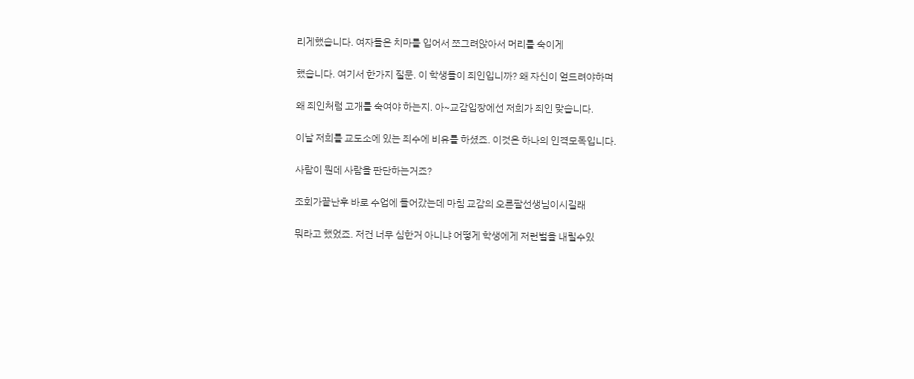리게했습니다. 여자들은 치마를 입어서 쪼그려앉아서 머리를 숙이게

했습니다. 여기서 한가지 질문. 이 학생들이 죄인입니까? 왜 자신이 엎드려야하며

왜 죄인처럼 고개를 숙여야 하는지. 아~교감입장에선 저희가 죄인 맞습니다.

이날 저희를 교도소에 있는 죄수에 비유를 하셨죠. 이것은 하나의 인격모독입니다.

사람이 뭔데 사람을 판단하는거죠?

조회가끝난후 바로 수업에 들어갔는데 마침 교감의 오른팔선생님이시길래

뭐라고 했었죠. 저건 너무 심한거 아니냐 어떻게 학생에게 저런벌을 내릴수있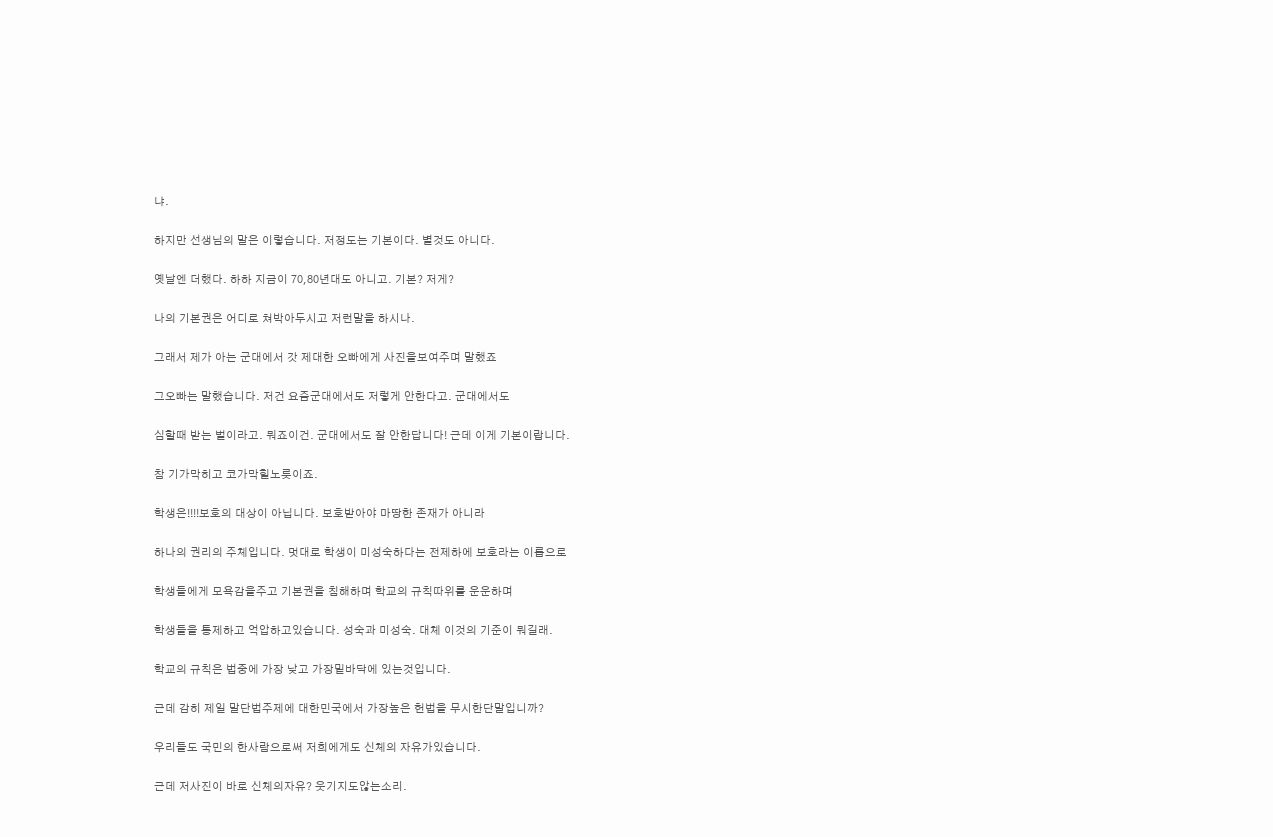냐.

하지만 선생님의 말은 이렇습니다. 저정도는 기본이다. 별것도 아니다.

옛날엔 더했다. 하하 지금이 70,80년대도 아니고. 기본? 저게?

나의 기본권은 어디로 쳐박아두시고 저런말을 하시나.

그래서 제가 아는 군대에서 갓 제대한 오빠에게 사진을보여주며 말했죠

그오빠는 말했습니다. 저건 요즘군대에서도 저렇게 안한다고. 군대에서도

심할때 받는 벌이라고. 뭐죠이건. 군대에서도 잘 안한답니다! 근데 이게 기본이랍니다.

참 기가막히고 코가막힐노릇이죠.

학생은!!!!보호의 대상이 아닙니다. 보호받아야 마땅한 존재가 아니라

하나의 권리의 주체입니다. 멋대로 학생이 미성숙하다는 전제하에 보호라는 이릅으로

학생들에게 모욕감을주고 기본권을 침해하며 학교의 규칙따위를 운운하며

학생들을 통제하고 억압하고있습니다. 성숙과 미성숙. 대체 이것의 기준이 뭐길래.

학교의 규칙은 법중에 가장 낮고 가장밑바닥에 있는것입니다.

근데 감히 제일 말단법주제에 대한민국에서 가장높은 헌법을 무시한단말입니까?

우리들도 국민의 한사람으로써 저희에게도 신체의 자유가있습니다.

근데 저사진이 바로 신체의자유? 웃기지도않는소리.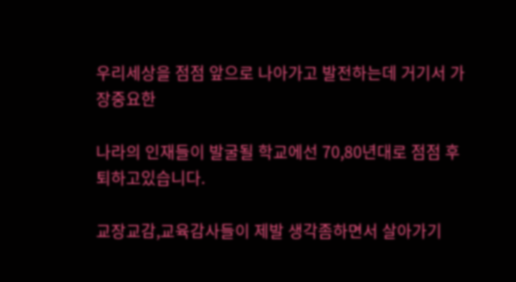우리세상을 점점 앞으로 나아가고 발전하는데 거기서 가장중요한

나라의 인재들이 발굴될 학교에선 70,80년대로 점점 후퇴하고있습니다.

교장교감,교육감사들이 제발 생각좀하면서 살아가기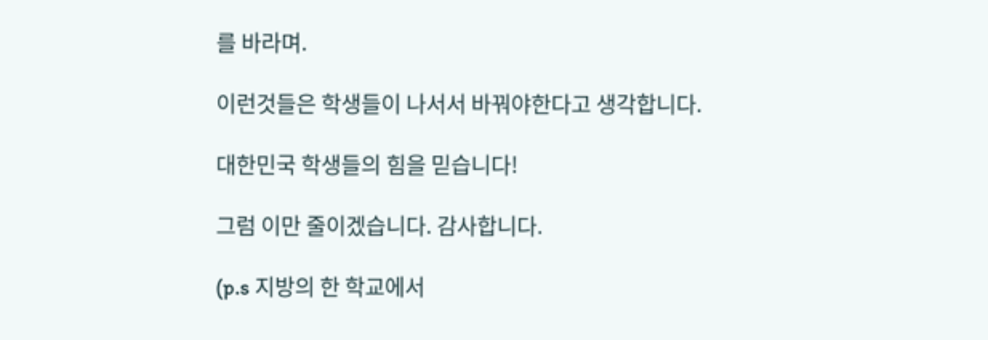를 바라며.

이런것들은 학생들이 나서서 바꿔야한다고 생각합니다.

대한민국 학생들의 힘을 믿습니다!

그럼 이만 줄이겠습니다. 감사합니다.

(p.s 지방의 한 학교에서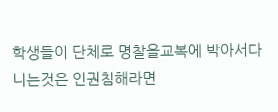학생들이 단체로 명찰을교복에 박아서다니는것은 인권침해라면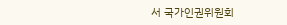서 국가인권위원회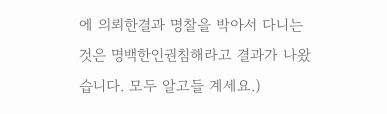에 의뢰한결과 명찰을 박아서 다니는것은 명백한인권침해라고 결과가 나왔습니다. 모두 알고들 계세요.)